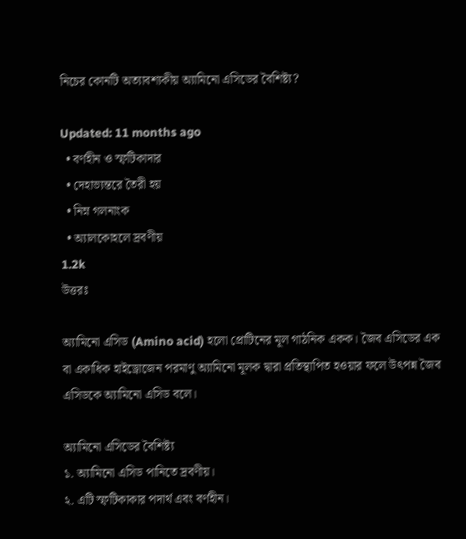নিচের কোনটি অত্যাবশ্যকীয় অ্যামিনো এসিডের বৈশিষ্ট্য?

Updated: 11 months ago
  • বর্ণহীন ও স্ফটিকাদার
  • দেহাভ্যন্তরে তৈরী হয়
  • নিম্ন গলনাংক
  • অ্যালকোহলে দ্রবণীয়
1.2k
উত্তরঃ

অ্যামিনো এসিড (Amino acid) হলো প্রোটিনের মূল গাঠনিক একক। জৈব এসিডের এক বা একাধিক হাইড্রোজেন পরমাণু অ্যামিনো মূলক দ্বারা প্রতিস্থাপিত হওয়ার ফলে উৎপন্ন জৈব এসিডকে অ্যামিনো এসিড বলে।

অ্যামিনো এসিডের বৈশিষ্ট্য
১. অ্যামিনো এসিড পানিতে দ্রবণীয়।
২. এটি স্ফটিকাকার পদার্থ এবং বর্ণহীন।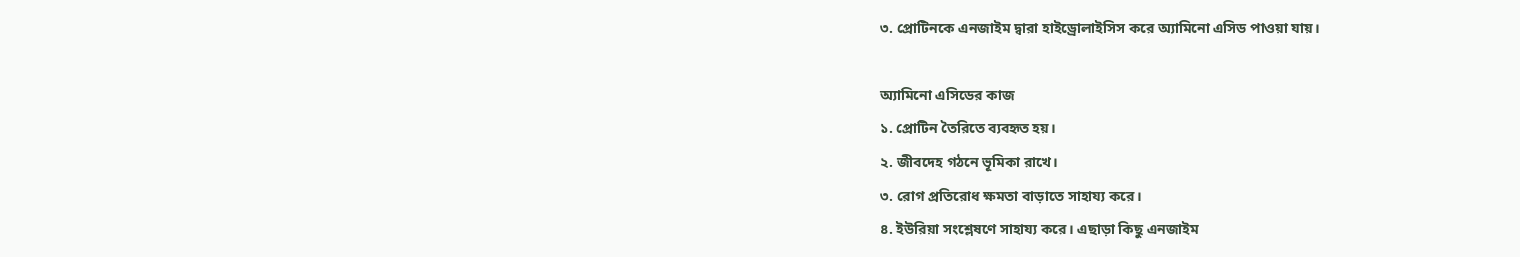৩. প্রোটিনকে এনজাইম দ্বারা হাইড্রোলাইসিস করে অ্যামিনো এসিড পাওয়া যায়।

অ্যামিনো এসিডের কাজ
১. প্রোটিন তৈরিতে ব্যবহৃত হয়।
২. জীবদেহ গঠনে ভূমিকা রাখে।
৩. রোগ প্রতিরোধ ক্ষমতা বাড়াতে সাহায্য করে।
৪. ইউরিয়া সংশ্লেষণে সাহায্য করে। এছাড়া কিছু এনজাইম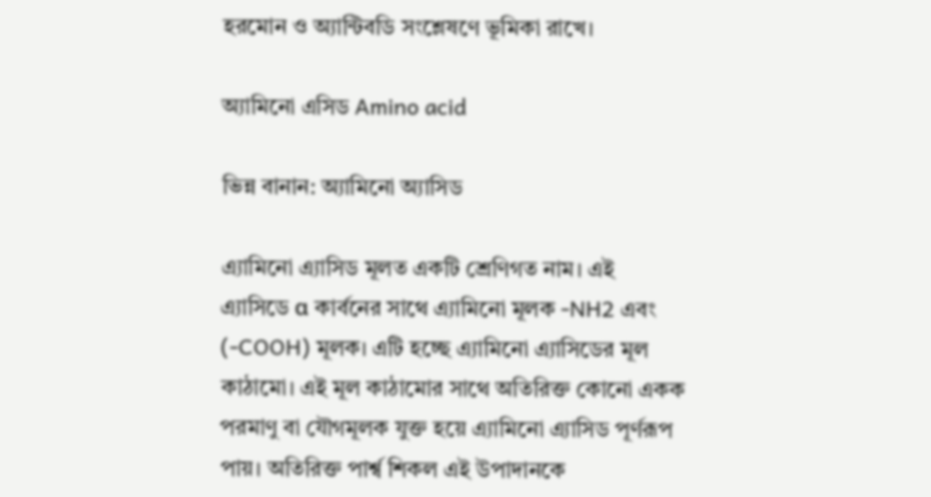হরমোন ও অ্যান্টিবডি সংশ্লেষণে ভূমিকা রাখে।

অ্যামিনো এসিড Amino acid

ভিন্ন বানান: অ্যামিনো অ্যাসিড

এ্যামিনো এ্যাসিড মূলত একটি শ্রেণিগত নাম। এই এ্যাসিডে α কার্বনের সাথে এ্যামিনো মূলক -NH2 এবং (-COOH) মূলক। এটি হচ্ছে এ্যামিনো এ্যাসিডের মূল কাঠামো। এই মূল কাঠামোর সাথে অতিরিক্ত কোনো একক পরমাণু বা যৌগমূলক যুক্ত হয়ে এ্যামিনো এ্যাসিড পূর্ণরূপ পায়। অতিরিক্ত পার্শ্ব শিকল এই উপাদানকে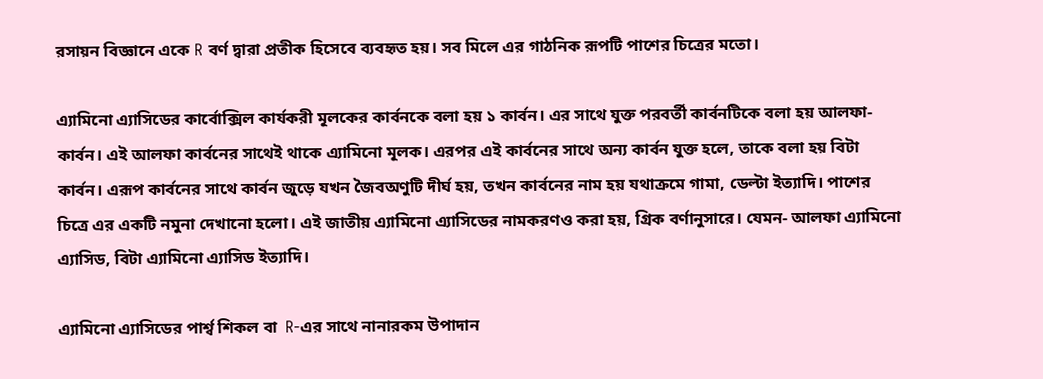রসায়ন বিজ্ঞানে একে R বর্ণ দ্বারা প্রতীক হিসেবে ব্যবহৃত হয়। সব মিলে এর গাঠনিক রূপটি পাশের চিত্রের মতো।

এ্যামিনো এ্যাসিডের কার্বোক্সিল কার্যকরী মূলকের কার্বনকে বলা হয় ১ কার্বন। এর সাথে যুক্ত পরবর্তী কার্বনটিকে বলা হয় আলফা-কার্বন। এই আলফা কার্বনের সাথেই থাকে এ্যামিনো মূলক। এরপর এই কার্বনের সাথে অন্য কার্বন যুক্ত হলে, তাকে বলা হয় বিটা কার্বন। এরূপ কার্বনের সাথে কার্বন জুড়ে যখন জৈবঅণুটি দীর্ঘ হয়, তখন কার্বনের নাম হয় যথাক্রমে গামা, ডেল্টা ইত্যাদি। পাশের চিত্রে এর একটি নমুনা দেখানো হলো। এই জাতীয় এ্যামিনো এ্যাসিডের নামকরণও করা হয়, গ্রিক বর্ণানুসারে। যেমন- আলফা এ্যামিনো এ্যাসিড, বিটা এ্যামিনো এ্যাসিড ইত্যাদি।

এ্যামিনো এ্যাসিডের পার্শ্ব শিকল বা  R-এর সাথে নানারকম উপাদান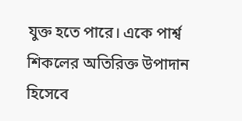যুক্ত হতে পারে। একে পার্শ্ব শিকলের অতিরিক্ত উপাদান হিসেবে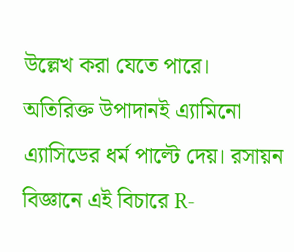উল্লেখ করা যেতে পারে।  অতিরিক্ত উপাদানই এ্যামিনো এ্যাসিডের ধর্ম পাল্টে দেয়। রসায়ন বিজ্ঞানে এই বিচারে R-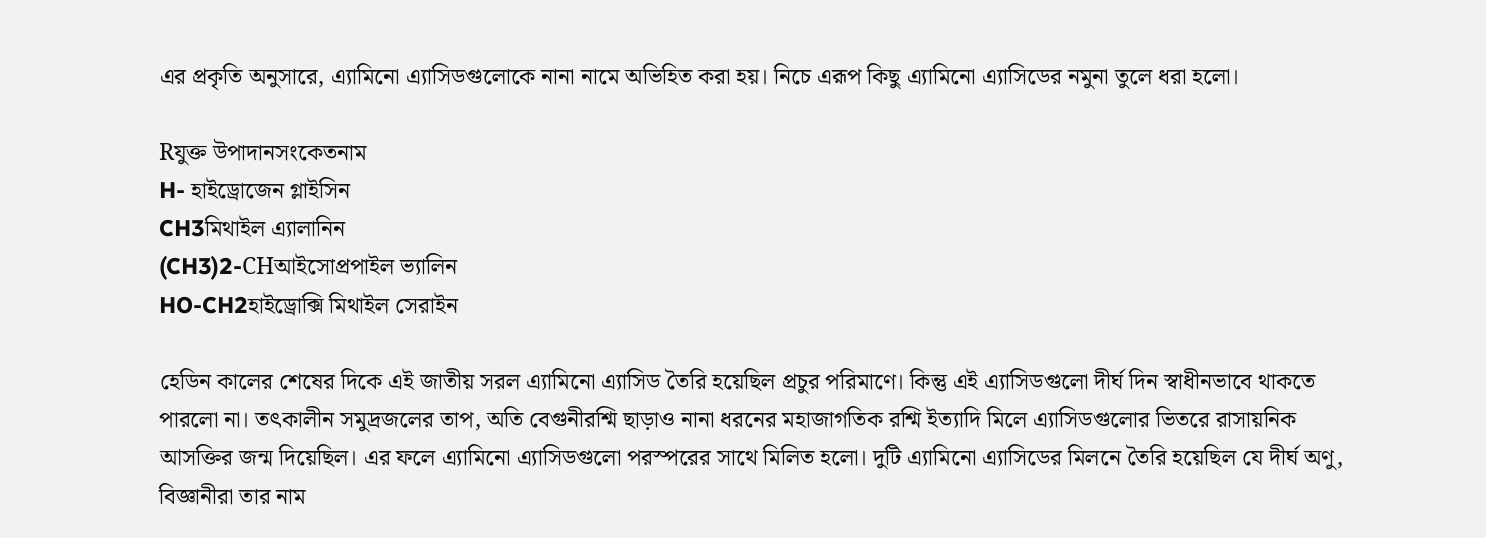এর প্রকৃতি অনুসারে, এ্যামিনো এ্যাসিডগুলোকে নানা নামে অভিহিত করা হয়। নিচে এরূপ কিছু এ্যামিনো এ্যাসিডের নমুনা তুলে ধরা হলো।

Rযুক্ত উপাদানসংকেতনাম
H- হাইড্রোজেন গ্লাইসিন
CH3মিথাইল এ্যালানিন
(CH3)2-CHআইসোপ্রপাইল ভ্যালিন
HO-CH2হাইড্রোক্সি মিথাইল সেরাইন

হেডিন কালের শেষের দিকে এই জাতীয় সরল এ্যামিনো এ্যাসিড তৈরি হয়েছিল প্রচুর পরিমাণে। কিন্তু এই এ্যাসিডগুলো দীর্ঘ দিন স্বাধীনভাবে থাকতে পারলো না। তৎকালীন সমুদ্রজলের তাপ, অতি বেগুনীরশ্মি ছাড়াও নানা ধরনের মহাজাগতিক রশ্মি ইত্যাদি মিলে এ্যাসিডগুলোর ভিতরে রাসায়নিক আসক্তির জন্ম দিয়েছিল। এর ফলে এ্যামিনো এ্যাসিডগুলো পরস্পরের সাথে মিলিত হলো। দুটি এ্যামিনো এ্যাসিডের মিলনে তৈরি হয়েছিল যে দীর্ঘ অণু, বিজ্ঞানীরা তার নাম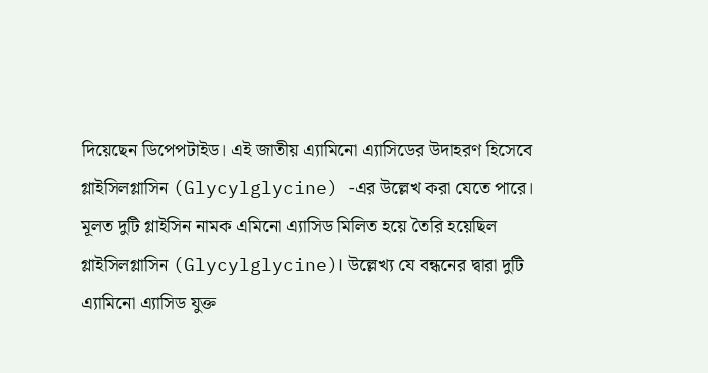দিয়েছেন ডিপেপটাইড। এই জাতীয় এ্যামিনো এ্যাসিডের উদাহরণ হিসেবে গ্লাইসিলগ্লাসিন (Glycylglycine) -এর উল্লেখ করা যেতে পারে। মূলত দুটি গ্লাইসিন নামক এমিনো এ্যাসিড মিলিত হয়ে তৈরি হয়েছিল গ্লাইসিলগ্লাসিন (Glycylglycine)। উল্লেখ্য যে বন্ধনের দ্বারা দুটি এ্যামিনো এ্যাসিড যুক্ত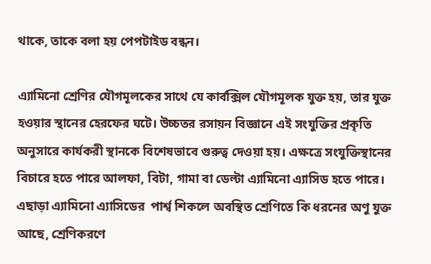থাকে, তাকে বলা হয় পেপটাইড বন্ধন।

এ্যামিনো শ্রেণির যৌগমূলকের সাথে যে কার্বক্সিল যৌগমূলক যুক্ত হয়, তার যুক্ত হওয়ার স্থানের হেরফের ঘটে। উচ্চতর রসায়ন বিজ্ঞানে এই সংযুক্তির প্রকৃতি অনুসারে কার্যকরী স্থানকে বিশেষভাবে গুরুত্ব দেওয়া হয়। এক্ষত্রে সংযুক্তিস্থানের বিচারে হতে পারে আলফা, বিটা, গামা বা ডেল্টা এ্যামিনো ‌এ্যাসিড হতে পারে। এছাড়া এ্যামিনো এ্যাসিডের  পার্শ্ব শিকলে অবস্থিত শ্রেণিতে কি ধরনের অণু যুক্ত আছে, শ্রেণিকরণে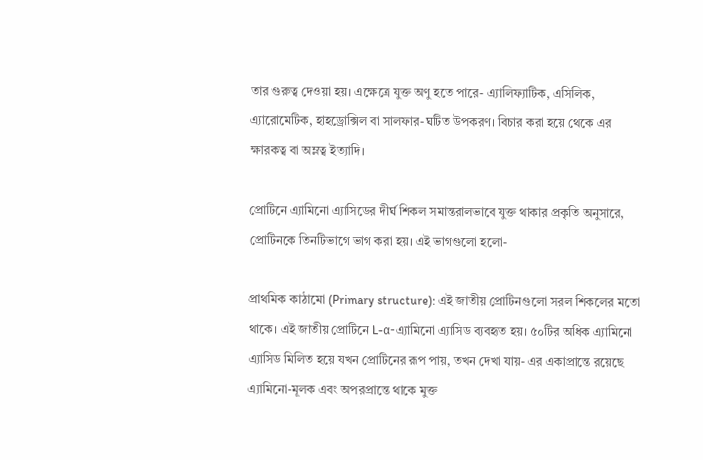তার গুরুত্ব দেওয়া হয়। এক্ষেত্রে যুক্ত অণু হতে পারে- এ্যালিফ্যাটিক, এসিলিক, এ্যারোমেটিক, হাহড্রোক্সিল বা সালফার-ঘটিত উপকরণ। বিচার করা হয়ে থেকে এর ক্ষারকত্ব বা অম্লত্ব ইত্যাদি।

প্রোটিনে এ্যামিনো এ্যাসিডের দীর্ঘ শিকল সমান্তরালভাবে যুক্ত থাকার প্রকৃতি অনুসারে, প্রোটিনকে তিনটিভাগে ভাগ করা হয়। এই ভাগগুলো হলো-

প্রাথমিক কাঠামো (Primary structure): এই জাতীয় প্রোটিনগুলো সরল শিকলের মতো থাকে। এই জাতীয় প্রোটিনে L-α-এ্যামিনো এ্যাসিড ব্যবহৃত হয়। ৫০টির অধিক এ্যামিনো এ্যাসিড মিলিত হয়ে যখন প্রোটিনের রূপ পায়, তখন দেখা যায়- এর একাপ্রান্তে রয়েছে এ্যামিনো-মূলক এবং অপরপ্রান্তে থাকে মুক্ত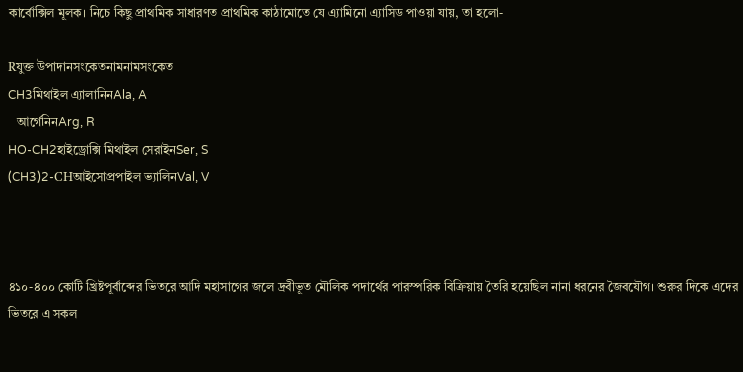কার্বোক্সিল মূলক। নিচে কিছু প্রাথমিক সাধারণত প্রাথমিক কাঠামোতে যে এ্যামিনো এ্যাসিড পাওয়া যায়, তা হলো-

Rযুক্ত উপাদানসংকেতনামনামসংকেত
CH3মিথাইল এ্যালানিনAla, A
   আর্গেনিনArg, R
HO-CH2হাইড্রোক্সি মিথাইল সেরাইনSer, S
(CH3)2-CHআইসোপ্রপাইল ভ্যালিনVal, V



৪১০-৪০০ কোটি খ্রিষ্টপূর্বাব্দের ভিতরে আদি মহাসাগের জলে দ্রবীভূত মৌলিক পদার্থের পারস্পরিক বিক্রিয়ায় তৈরি হয়েছিল নানা ধরনের জৈবযৌগ। শুরুর দিকে এদের ভিতরে এ সকল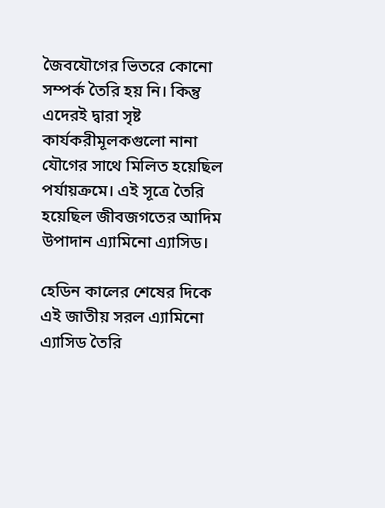জৈবযৌগের ভিতরে কোনো সম্পর্ক তৈরি হয় নি। কিন্তু এদেরই দ্বারা সৃষ্ট কার্যকরীমূলকগুলো নানা যৌগের সাথে মিলিত হয়েছিল পর্যায়ক্রমে। এই সূত্রে তৈরি হয়েছিল জীবজগতের আদিম উপাদান এ্যামিনো এ্যাসিড।

হেডিন কালের শেষের দিকে এই জাতীয় সরল এ্যামিনো এ্যাসিড তৈরি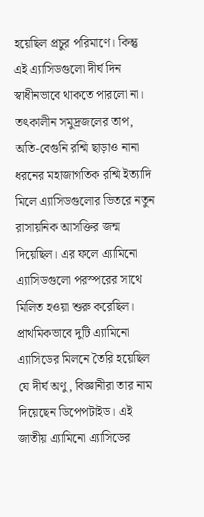হয়েছিল প্রচুর পরিমাণে। কিন্তু এই এ্যাসিডগুলো দীর্ঘ দিন স্বাধীনভাবে থাকতে পারলো না। তৎকালীন সমুদ্রজলের তাপ, অতি-বেগুনি রশ্মি ছাড়াও নানা ধরনের মহাজাগতিক রশ্মি ইত্যাদি মিলে এ্যাসিডগুলোর ভিতরে নতুন রাসায়নিক আসক্তির জন্ম দিয়েছিল। এর ফলে এ্যামিনো এ্যাসিডগুলো পরস্পরের সাথে মিলিত হওয়া শুরু করেছিল। প্রাথমিকভাবে দুটি এ্যামিনো এ্যাসিডের মিলনে তৈরি হয়েছিল যে দীর্ঘ অণু, বিজ্ঞানীরা তার নাম দিয়েছেন ডিপেপটাইড। এই জাতীয় এ্যামিনো এ্যাসিডের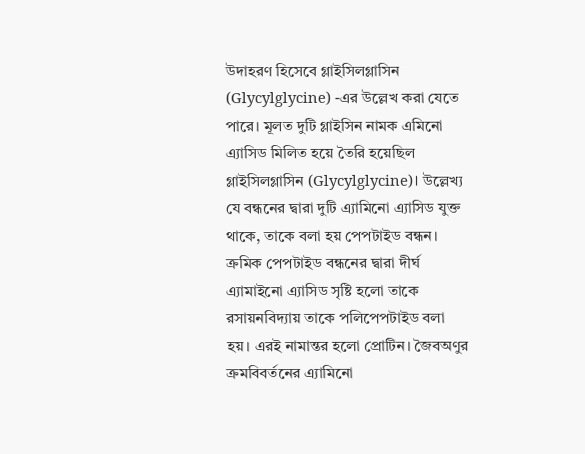উদাহরণ হিসেবে গ্লাইসিলগ্লাসিন (Glycylglycine) -এর উল্লেখ করা যেতে পারে। মূলত দুটি গ্লাইসিন নামক এমিনো এ্যাসিড মিলিত হয়ে তৈরি হয়েছিল গ্লাইসিলগ্লাসিন (Glycylglycine)। উল্লেখ্য যে বন্ধনের দ্বারা দুটি এ্যামিনো এ্যাসিড যুক্ত থাকে, তাকে বলা হয় পেপটাইড বন্ধন।  ক্রমিক পেপটাইড বন্ধনের দ্বারা দীর্ঘ এ্যামাইনো এ্যাসিড সৃষ্টি হলো তাকে রসায়নবিদ্যায় তাকে পলিপেপটাইড বলা হয়। এরই নামান্তর হলো প্রোটিন। জৈবঅণুর ক্রমবিবর্তনের এ্যামিনো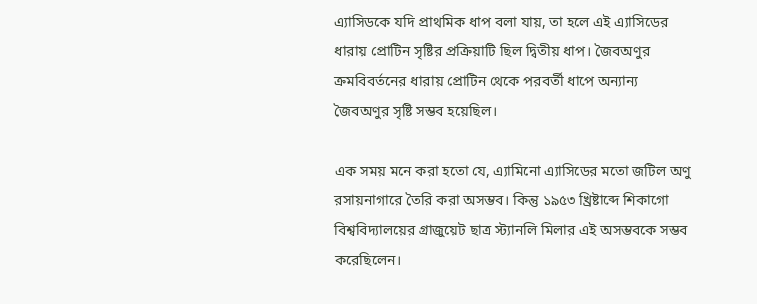এ্যাসিডকে যদি প্রাথমিক ধাপ বলা যায়, তা হলে এই এ্যাসিডের ধারায় প্রোটিন সৃষ্টির প্রক্রিয়াটি ছিল দ্বিতীয় ধাপ। জৈবঅণুর ক্রমবিবর্তনের ধারায় প্রোটিন থেকে পরবর্তী ধাপে অন্যান্য জৈবঅণুর সৃষ্টি সম্ভব হয়েছিল।

এক সময় মনে করা হতো যে, এ্যামিনো এ্যাসিডের মতো জটিল অণু রসায়নাগারে তৈরি করা অসম্ভব। কিন্তু ১৯৫৩ খ্রিষ্টাব্দে শিকাগো বিশ্ববিদ্যালয়ের গ্রাজুয়েট ছাত্র স্ট্যানলি মিলার এই অসম্ভবকে সম্ভব করেছিলেন।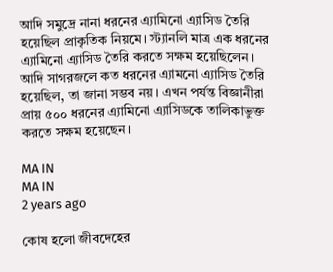আদি সমুদ্রে নানা ধরনের এ্যামিনো এ্যাসিড তৈরি হয়েছিল প্রাকৃতিক নিয়মে। স্ট্যানলি মাত্র এক ধরনের এ্যামিনো এ্যাসিড তৈরি করতে সক্ষম হয়েছিলেন। আদি সাগরজলে কত ধরনের এ্যামনো এ্যাসিড তৈরি হয়েছিল, তা জানা সম্ভব নয়। এখন পর্যন্ত বিজ্ঞানীরা প্রায় ৫০০ ধরনের এ্যামিনো এ্যাসিডকে তালিকাভুক্ত করতে সক্ষম হয়েছেন।

MA IN
MA IN
2 years ago

কোষ হলো জীবদেহের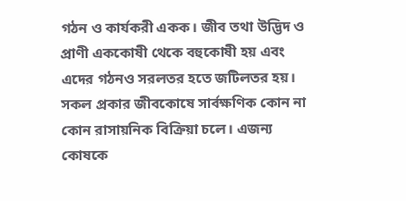গঠন ও কার্যকরী একক। জীব তথা উদ্ভিদ ও প্রাণী এককোষী থেকে বহুকোষী হয় এবং এদের গঠনও সরলতর হতে জটিলতর হয়। সকল প্রকার জীবকোষে সার্বক্ষণিক কোন না কোন রাসায়নিক বিক্রিয়া চলে। এজন্য কোষকে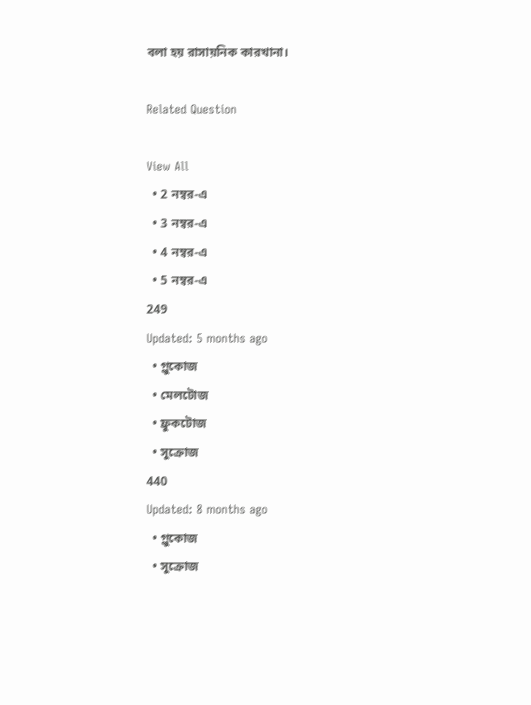বলা হয় রাসায়নিক কারখানা।

Related Question

View All
  • 2 নম্বর-এ
  • 3 নম্বর-এ
  • 4 নম্বর-এ
  • 5 নম্বর-এ
249
Updated: 5 months ago
  • গ্লুকোজ
  • মেলটোজ
  • ফ্রুকটোজ
  • সুক্রোজ
440
Updated: 8 months ago
  • গ্লুকোজ
  • সুক্রোজ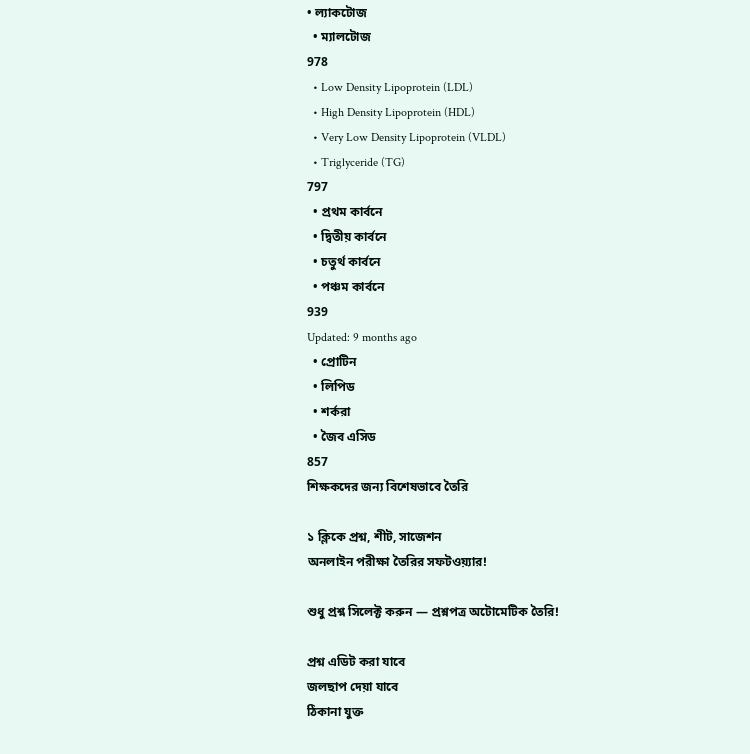• ল্যাকটোজ
  • ম্যালটোজ
978
  • Low Density Lipoprotein (LDL)
  • High Density Lipoprotein (HDL)
  • Very Low Density Lipoprotein (VLDL)
  • Triglyceride (TG)
797
  • প্রথম কার্বনে
  • দ্বিতীয় কার্বনে
  • চতুর্থ কার্বনে
  • পঞ্চম কার্বনে
939
Updated: 9 months ago
  • প্রোটিন
  • লিপিড
  • শর্করা
  • জৈব এসিড
857
শিক্ষকদের জন্য বিশেষভাবে তৈরি

১ ক্লিকে প্রশ্ন, শীট, সাজেশন
অনলাইন পরীক্ষা তৈরির সফটওয়্যার!

শুধু প্রশ্ন সিলেক্ট করুন — প্রশ্নপত্র অটোমেটিক তৈরি!

প্রশ্ন এডিট করা যাবে
জলছাপ দেয়া যাবে
ঠিকানা যুক্ত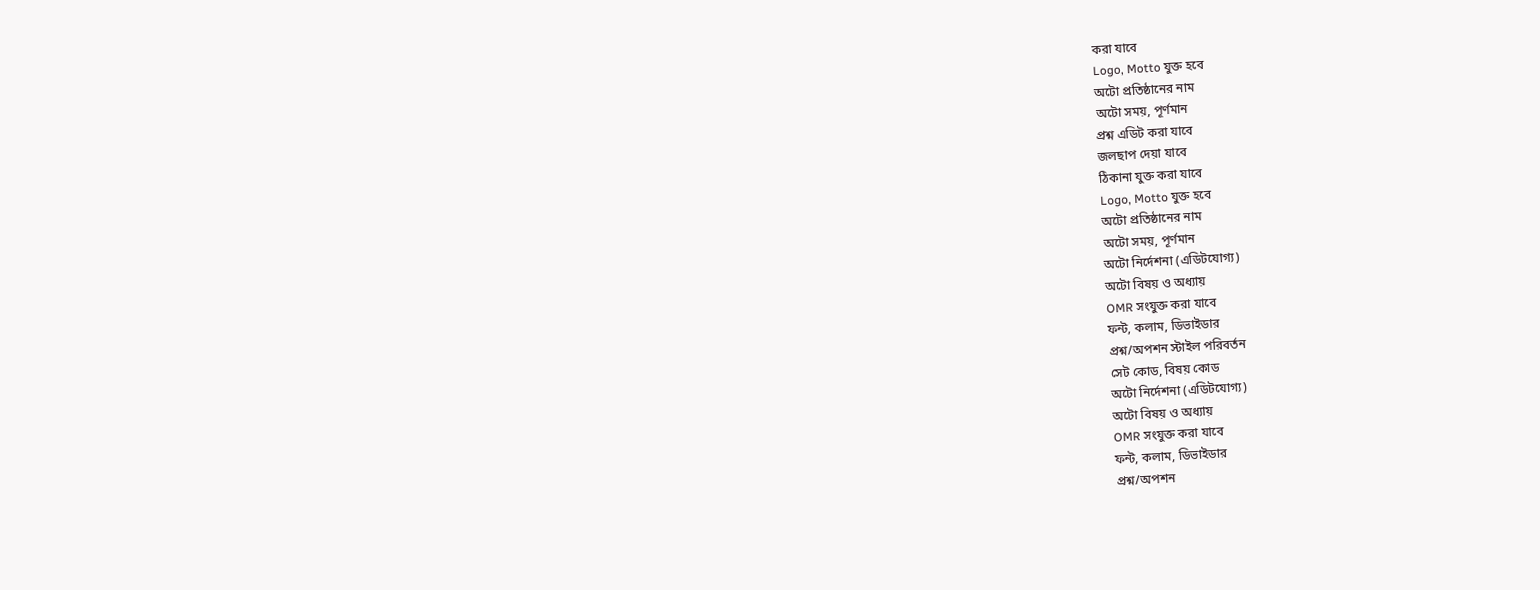করা যাবে
Logo, Motto যুক্ত হবে
অটো প্রতিষ্ঠানের নাম
অটো সময়, পূর্ণমান
প্রশ্ন এডিট করা যাবে
জলছাপ দেয়া যাবে
ঠিকানা যুক্ত করা যাবে
Logo, Motto যুক্ত হবে
অটো প্রতিষ্ঠানের নাম
অটো সময়, পূর্ণমান
অটো নির্দেশনা (এডিটযোগ্য)
অটো বিষয় ও অধ্যায়
OMR সংযুক্ত করা যাবে
ফন্ট, কলাম, ডিভাইডার
প্রশ্ন/অপশন স্টাইল পরিবর্তন
সেট কোড, বিষয় কোড
অটো নির্দেশনা (এডিটযোগ্য)
অটো বিষয় ও অধ্যায়
OMR সংযুক্ত করা যাবে
ফন্ট, কলাম, ডিভাইডার
প্রশ্ন/অপশন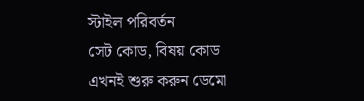স্টাইল পরিবর্তন
সেট কোড, বিষয় কোড
এখনই শুরু করুন ডেমো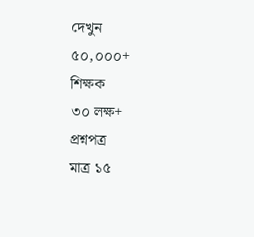দেখুন
৫০,০০০+
শিক্ষক
৩০ লক্ষ+
প্রশ্নপত্র
মাত্র ১৫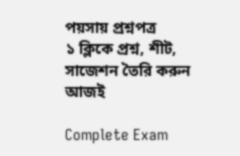পয়সায় প্রশ্নপত্র
১ ক্লিকে প্রশ্ন, শীট, সাজেশন তৈরি করুন আজই

Complete Exam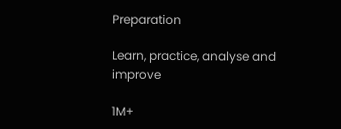Preparation

Learn, practice, analyse and improve

1M+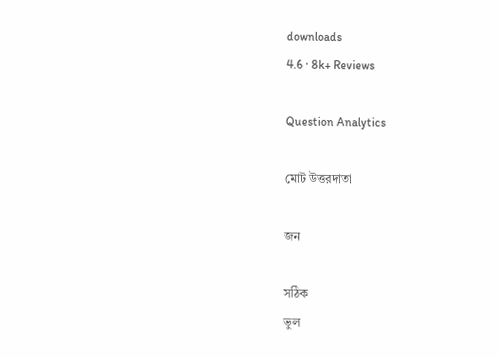downloads
4.6 · 8k+ Reviews

Question Analytics

মোট উত্তরদাতা

জন

সঠিক
ভুল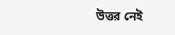উত্তর নেই